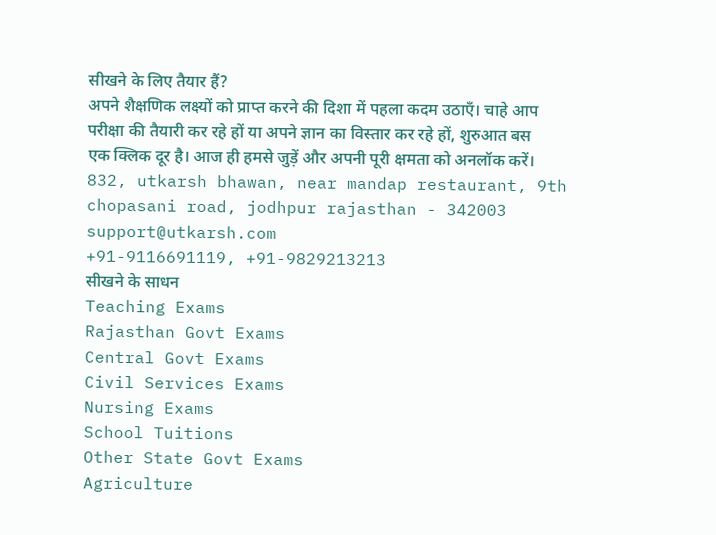सीखने के लिए तैयार हैं?
अपने शैक्षणिक लक्ष्यों को प्राप्त करने की दिशा में पहला कदम उठाएँ। चाहे आप परीक्षा की तैयारी कर रहे हों या अपने ज्ञान का विस्तार कर रहे हों, शुरुआत बस एक क्लिक दूर है। आज ही हमसे जुड़ें और अपनी पूरी क्षमता को अनलॉक करें।
832, utkarsh bhawan, near mandap restaurant, 9th chopasani road, jodhpur rajasthan - 342003
support@utkarsh.com
+91-9116691119, +91-9829213213
सीखने के साधन
Teaching Exams
Rajasthan Govt Exams
Central Govt Exams
Civil Services Exams
Nursing Exams
School Tuitions
Other State Govt Exams
Agriculture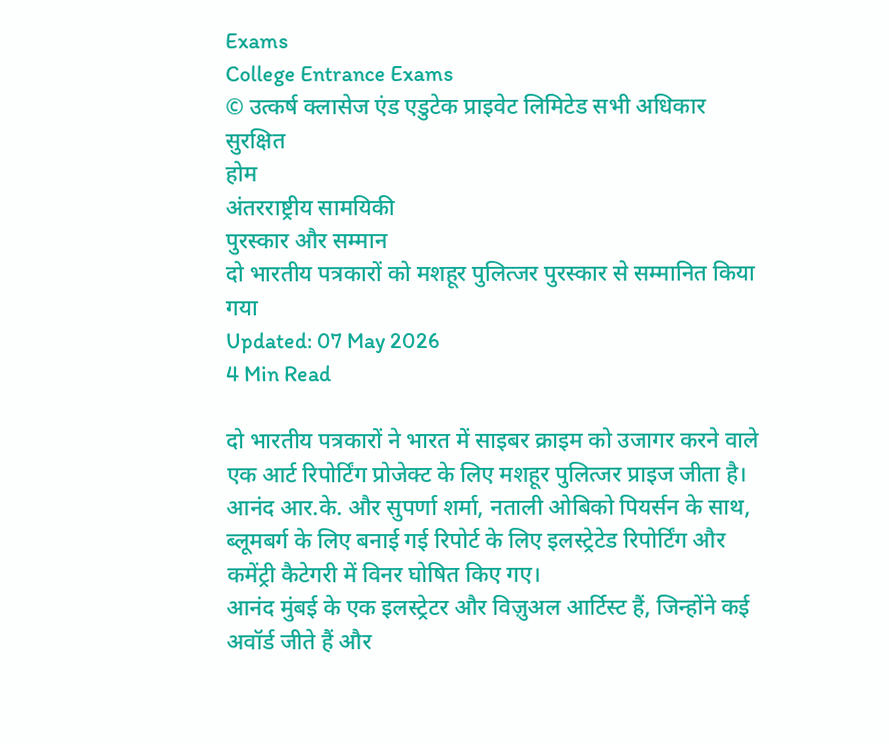Exams
College Entrance Exams
© उत्कर्ष क्लासेज एंड एडुटेक प्राइवेट लिमिटेड सभी अधिकार सुरक्षित
होम
अंतरराष्ट्रीय सामयिकी
पुरस्कार और सम्मान
दो भारतीय पत्रकारों को मशहूर पुलित्जर पुरस्कार से सम्मानित किया गया
Updated: 07 May 2026
4 Min Read

दो भारतीय पत्रकारों ने भारत में साइबर क्राइम को उजागर करने वाले एक आर्ट रिपोर्टिंग प्रोजेक्ट के लिए मशहूर पुलित्जर प्राइज जीता है।
आनंद आर.के. और सुपर्णा शर्मा, नताली ओबिको पियर्सन के साथ, ब्लूमबर्ग के लिए बनाई गई रिपोर्ट के लिए इलस्ट्रेटेड रिपोर्टिंग और कमेंट्री कैटेगरी में विनर घोषित किए गए।
आनंद मुंबई के एक इलस्ट्रेटर और विज़ुअल आर्टिस्ट हैं, जिन्होंने कई अवॉर्ड जीते हैं और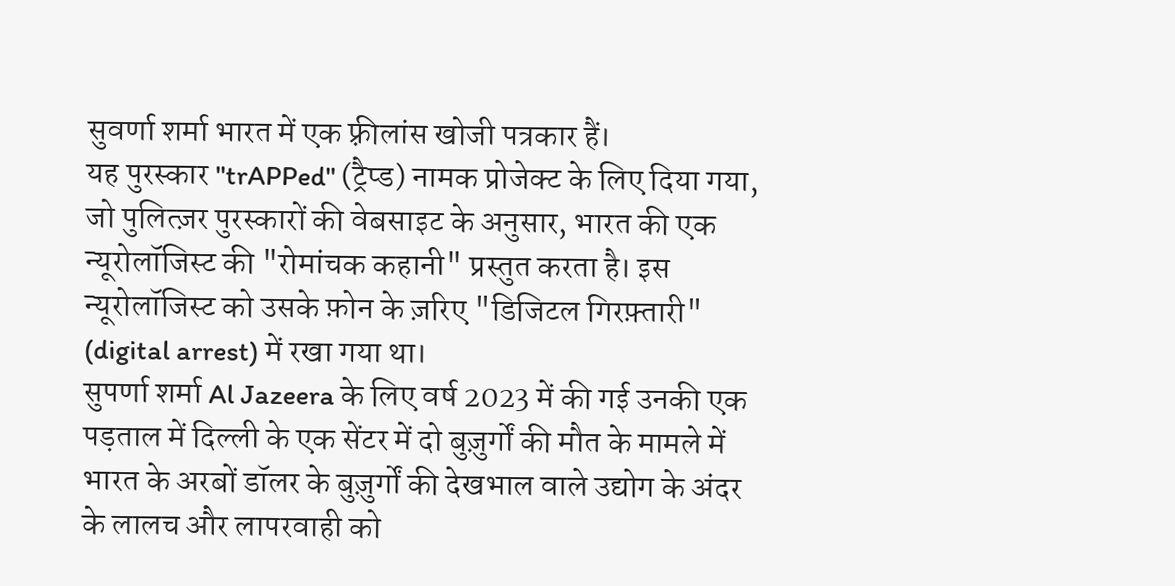सुवर्णा शर्मा भारत में एक फ़्रीलांस खोजी पत्रकार हैं।
यह पुरस्कार "trAPPed" (ट्रैप्ड) नामक प्रोजेक्ट के लिए दिया गया, जो पुलित्ज़र पुरस्कारों की वेबसाइट के अनुसार, भारत की एक न्यूरोलॉजिस्ट की "रोमांचक कहानी" प्रस्तुत करता है। इस न्यूरोलॉजिस्ट को उसके फ़ोन के ज़रिए "डिजिटल गिरफ़्तारी" (digital arrest) में रखा गया था।
सुपर्णा शर्मा Al Jazeera के लिए वर्ष 2023 में की गई उनकी एक पड़ताल में दिल्ली के एक सेंटर में दो बुज़ुर्गों की मौत के मामले में भारत के अरबों डॉलर के बुज़ुर्गों की देखभाल वाले उद्योग के अंदर के लालच और लापरवाही को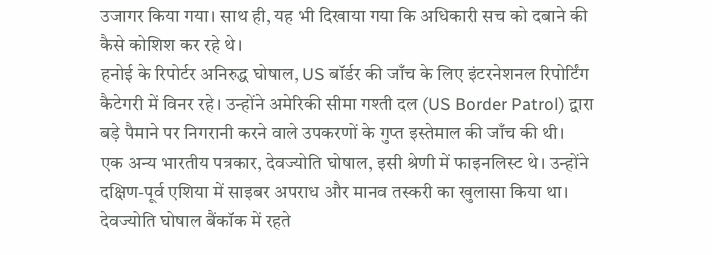उजागर किया गया। साथ ही, यह भी दिखाया गया कि अधिकारी सच को दबाने की कैसे कोशिश कर रहे थे।
हनोई के रिपोर्टर अनिरुद्ध घोषाल, US बॉर्डर की जाँच के लिए इंटरनेशनल रिपोर्टिंग कैटेगरी में विनर रहे। उन्होंने अमेरिकी सीमा गश्ती दल (US Border Patrol) द्वारा बड़े पैमाने पर निगरानी करने वाले उपकरणों के गुप्त इस्तेमाल की जाँच की थी।
एक अन्य भारतीय पत्रकार, देवज्योति घोषाल, इसी श्रेणी में फाइनलिस्ट थे। उन्होंने दक्षिण-पूर्व एशिया में साइबर अपराध और मानव तस्करी का खुलासा किया था। देवज्योति घोषाल बैंकॉक में रहते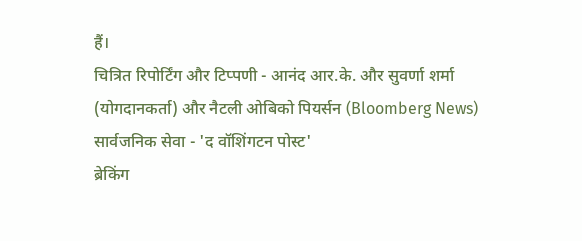हैं।
चित्रित रिपोर्टिंग और टिप्पणी - आनंद आर.के. और सुवर्णा शर्मा (योगदानकर्ता) और नैटली ओबिको पियर्सन (Bloomberg News)
सार्वजनिक सेवा - 'द वॉशिंगटन पोस्ट'
ब्रेकिंग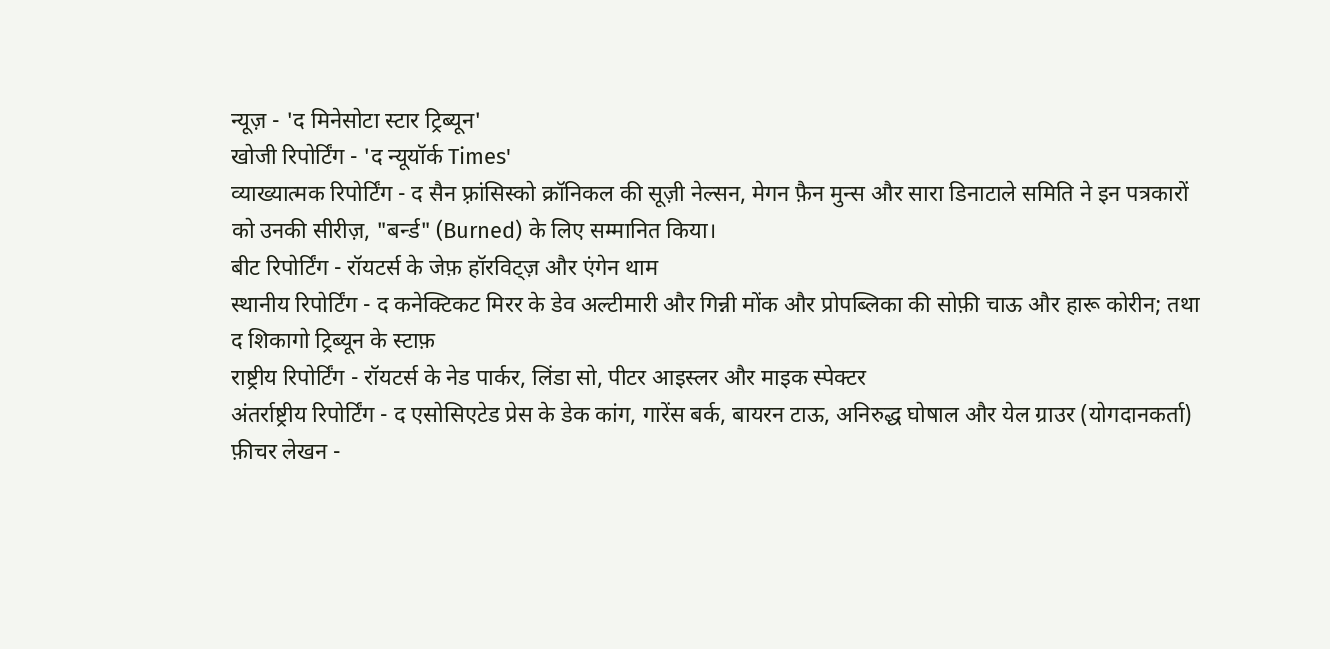न्यूज़ - 'द मिनेसोटा स्टार ट्रिब्यून'
खोजी रिपोर्टिंग - 'द न्यूयॉर्क Times'
व्याख्यात्मक रिपोर्टिंग - द सैन फ़्रांसिस्को क्रॉनिकल की सूज़ी नेल्सन, मेगन फ़ैन मुन्स और सारा डिनाटाले समिति ने इन पत्रकारों को उनकी सीरीज़, "बर्न्ड" (Burned) के लिए सम्मानित किया।
बीट रिपोर्टिंग - रॉयटर्स के जेफ़ हॉरविट्ज़ और एंगेन थाम
स्थानीय रिपोर्टिंग - द कनेक्टिकट मिरर के डेव अल्टीमारी और गिन्नी मोंक और प्रोपब्लिका की सोफ़ी चाऊ और हारू कोरीन; तथा द शिकागो ट्रिब्यून के स्टाफ़
राष्ट्रीय रिपोर्टिंग - रॉयटर्स के नेड पार्कर, लिंडा सो, पीटर आइस्लर और माइक स्पेक्टर
अंतर्राष्ट्रीय रिपोर्टिंग - द एसोसिएटेड प्रेस के डेक कांग, गारेंस बर्क, बायरन टाऊ, अनिरुद्ध घोषाल और येल ग्राउर (योगदानकर्ता)
फ़ीचर लेखन -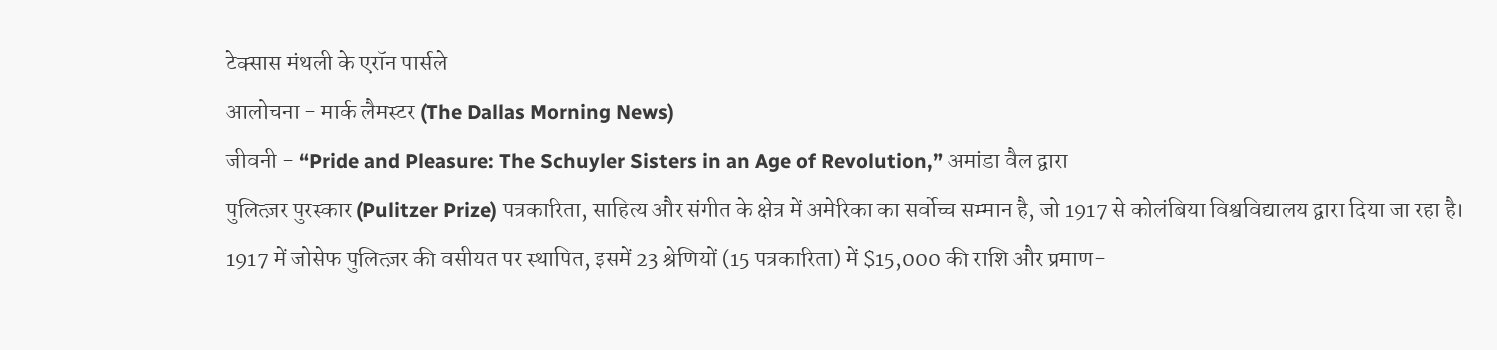टेक्सास मंथली के एरॉन पार्सले
आलोचना - मार्क लैमस्टर (The Dallas Morning News)
जीवनी - “Pride and Pleasure: The Schuyler Sisters in an Age of Revolution,” अमांडा वैल द्वारा
पुलित्ज़र पुरस्कार (Pulitzer Prize) पत्रकारिता, साहित्य और संगीत के क्षेत्र में अमेरिका का सर्वोच्च सम्मान है, जो 1917 से कोलंबिया विश्वविद्यालय द्वारा दिया जा रहा है।
1917 में जोसेफ पुलित्ज़र की वसीयत पर स्थापित, इसमें 23 श्रेणियों (15 पत्रकारिता) में $15,000 की राशि और प्रमाण-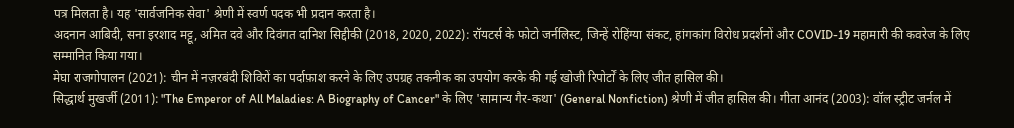पत्र मिलता है। यह 'सार्वजनिक सेवा' श्रेणी में स्वर्ण पदक भी प्रदान करता है।
अदनान आबिदी, सना इरशाद मट्टू, अमित दवे और दिवंगत दानिश सिद्दीकी (2018, 2020, 2022): रॉयटर्स के फोटो जर्नलिस्ट, जिन्हें रोहिंग्या संकट, हांगकांग विरोध प्रदर्शनों और COVID-19 महामारी की कवरेज के लिए सम्मानित किया गया।
मेघा राजगोपालन (2021): चीन में नज़रबंदी शिविरों का पर्दाफ़ाश करने के लिए उपग्रह तकनीक का उपयोग करके की गई खोजी रिपोर्टों के लिए जीत हासिल की।
सिद्धार्थ मुखर्जी (2011): "The Emperor of All Maladies: A Biography of Cancer" के लिए 'सामान्य गैर-कथा' (General Nonfiction) श्रेणी में जीत हासिल की। गीता आनंद (2003): वॉल स्ट्रीट जर्नल में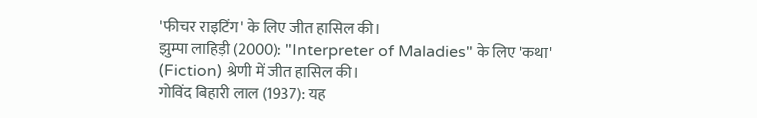'फीचर राइटिंग' के लिए जीत हासिल की।
झुम्पा लाहिड़ी (2000): "Interpreter of Maladies" के लिए 'कथा' (Fiction) श्रेणी में जीत हासिल की।
गोविंद बिहारी लाल (1937): यह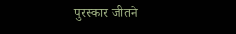पुरस्कार जीतने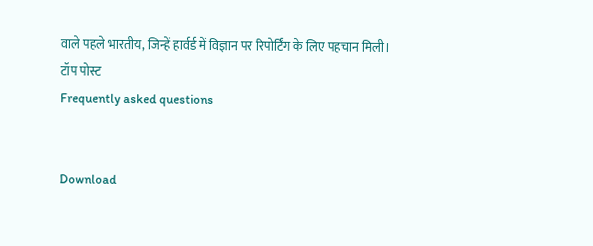वाले पहले भारतीय, जिन्हें हार्वर्ड में विज्ञान पर रिपोर्टिंग के लिए पहचान मिली।
टॉप पोस्ट
Frequently asked questions


Download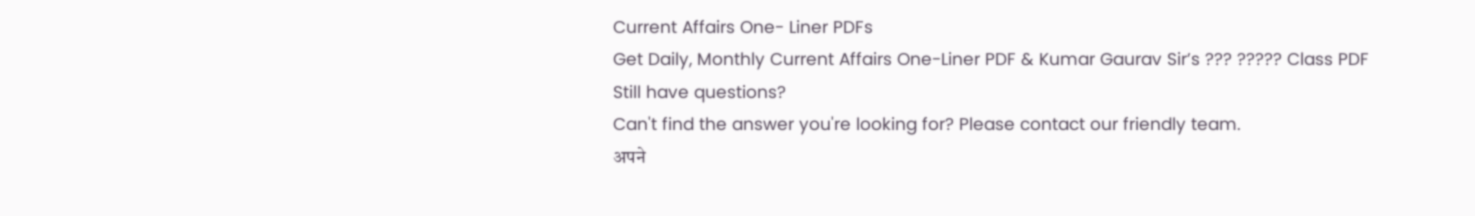Current Affairs One- Liner PDFs
Get Daily, Monthly Current Affairs One-Liner PDF & Kumar Gaurav Sir’s ??? ????? Class PDF
Still have questions?
Can't find the answer you're looking for? Please contact our friendly team.
अपने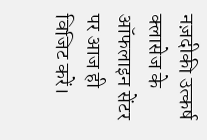नज़दीकी उत्कर्ष क्लासेज के ऑफलाइन सेंटर पर आज ही विजिट करें।